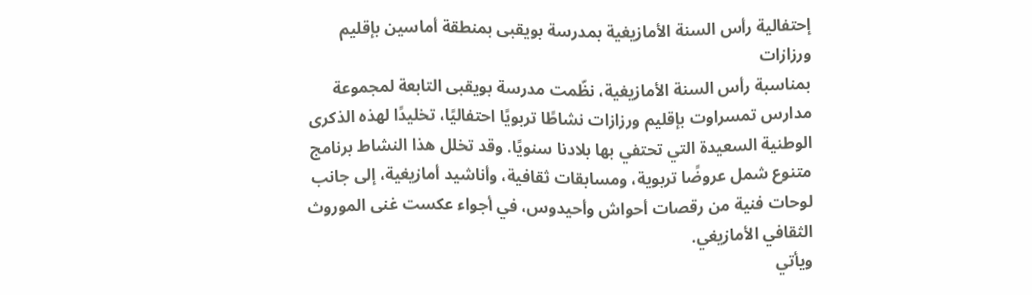إحتفالية رأس السنة الأمازيغية بمدرسة بويقبى بمنطقة أماسين بإقليم ورزازات
بمناسبة رأس السنة الأمازيغية، نظّمت مدرسة بويقبى التابعة لمجموعة مدارس تمسراوت بإقليم ورزازات نشاطًا تربويًا احتفاليًا، تخليدًا لهذه الذكرى الوطنية السعيدة التي تحتفي بها بلادنا سنويًا. وقد تخلل هذا النشاط برنامج متنوع شمل عروضًا تربوية، ومسابقات ثقافية، وأناشيد أمازيغية، إلى جانب لوحات فنية من رقصات أحواش وأحيدوس، في أجواء عكست غنى الموروث الثقافي الأمازيغي.
ويأتي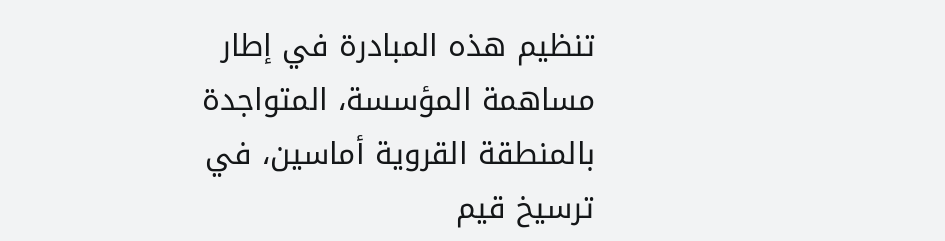تنظيم هذه المبادرة في إطار مساهمة المؤسسة، المتواجدة بالمنطقة القروية أماسين، في ترسيخ قيم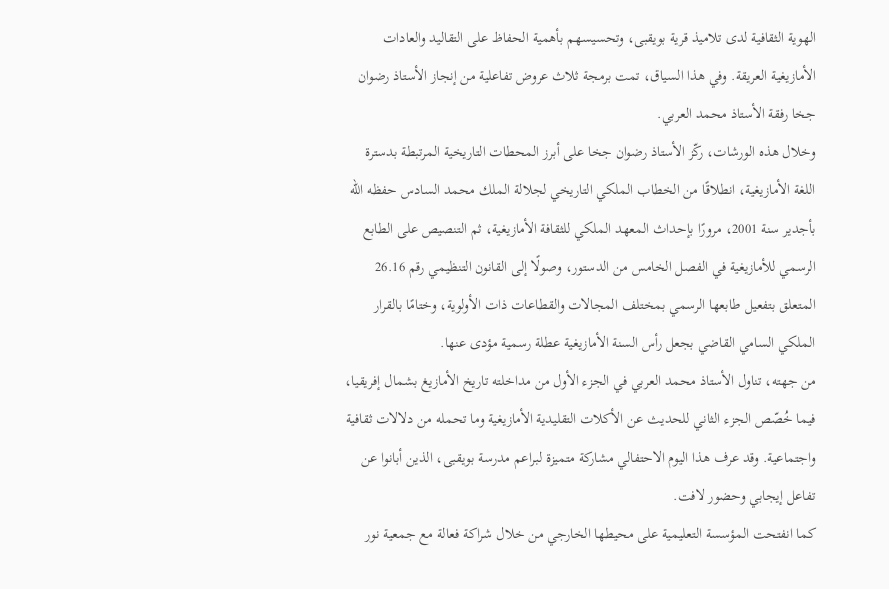الهوية الثقافية لدى تلاميذ قرية بويقبى، وتحسيسهم بأهمية الحفاظ على التقاليد والعادات الأمازيغية العريقة. وفي هذا السياق، تمت برمجة ثلاث عروض تفاعلية من إنجاز الأستاذ رضوان جخا رفقة الأستاذ محمد العربي.
وخلال هذه الورشات، ركّز الأستاذ رضوان جخا على أبرز المحطات التاريخية المرتبطة بدسترة اللغة الأمازيغية، انطلاقًا من الخطاب الملكي التاريخي لجلالة الملك محمد السادس حفظه الله بأجدير سنة 2001، مرورًا بإحداث المعهد الملكي للثقافة الأمازيغية، ثم التنصيص على الطابع الرسمي للأمازيغية في الفصل الخامس من الدستور، وصولًا إلى القانون التنظيمي رقم 26.16 المتعلق بتفعيل طابعها الرسمي بمختلف المجالات والقطاعات ذات الأولوية، وختامًا بالقرار الملكي السامي القاضي بجعل رأس السنة الأمازيغية عطلة رسمية مؤدى عنها.
من جهته، تناول الأستاذ محمد العربي في الجزء الأول من مداخلته تاريخ الأمازيغ بشمال إفريقيا، فيما خُصّص الجزء الثاني للحديث عن الأكلات التقليدية الأمازيغية وما تحمله من دلالات ثقافية واجتماعية. وقد عرف هذا اليوم الاحتفالي مشاركة متميزة لبراعم مدرسة بويقبى، الذين أبانوا عن تفاعل إيجابي وحضور لافت.
كما انفتحت المؤسسة التعليمية على محيطها الخارجي من خلال شراكة فعالة مع جمعية نور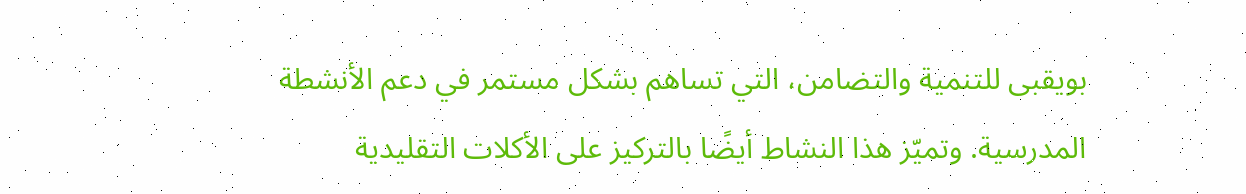بويقبى للتنمية والتضامن، التي تساهم بشكل مستمر في دعم الأنشطة المدرسية. وتميّز هذا النشاط أيضًا بالتركيز على الأكلات التقليدية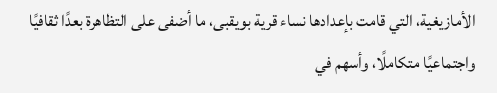الأمازيغية، التي قامت بإعدادها نساء قرية بويقبى، ما أضفى على التظاهرة بعدًا ثقافيًا واجتماعيًا متكاملًا، وأسهم في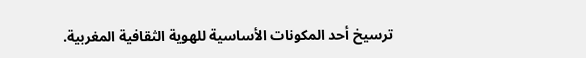ترسيخ أحد المكونات الأساسية للهوية الثقافية المغربية.